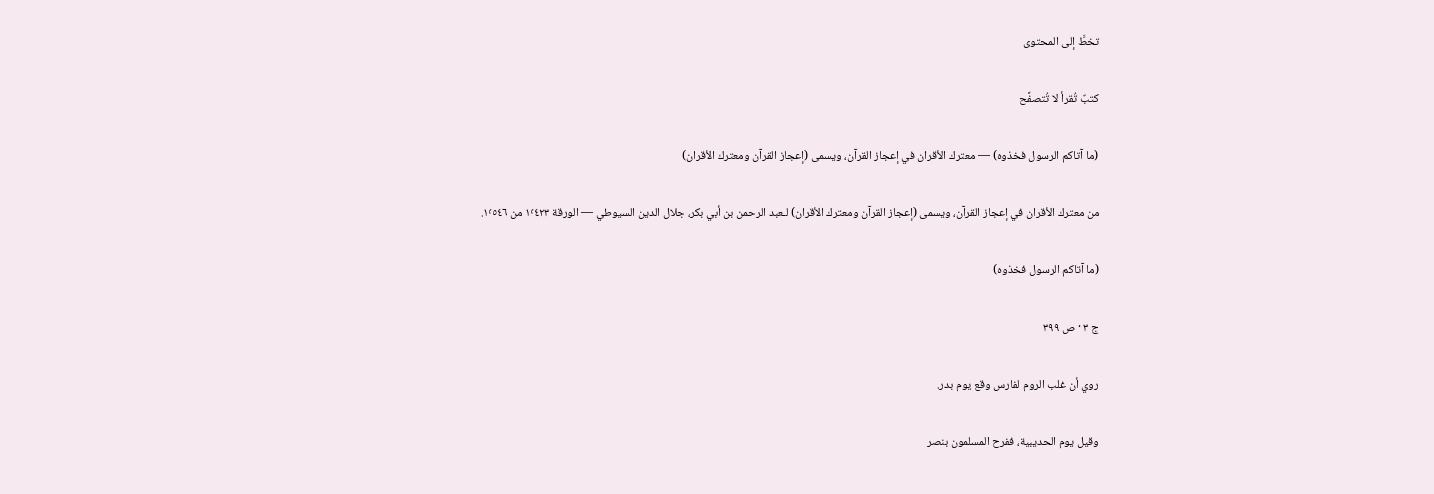تخطَّ إلى المحتوى

كتبٌ تُقرأ لا تُتصفَّح

(ما آتاكم الرسول فخذوه) — معترك الأقران في إعجاز القرآن، ويسمى (إعجاز القرآن ومعترك الأقران)

من معترك الأقران في إعجاز القرآن، ويسمى (إعجاز القرآن ومعترك الأقران) لـعبد الرحمن بن أبي بكر، جلال الدين السيوطي — الورقة ١٬٤٢٣ من ١٬٥٤٦.

(ما آتاكم الرسول فخذوه)

ج ٣ · ص ٣٩٩

روي أن غلب الروم لفارس وقع يوم بدر.

وقيل يوم الحديبية، ففرح المسلمون بنصر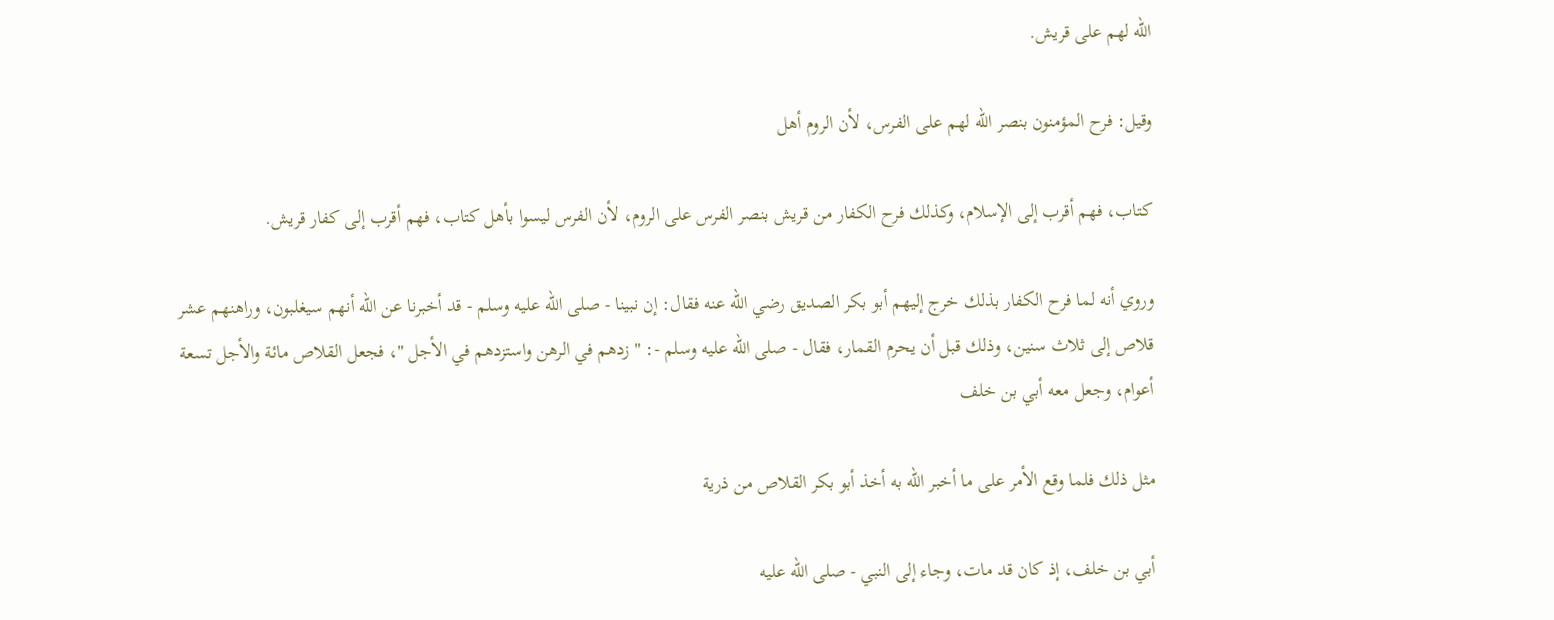الله لهم على قريش.

وقيل: فرح المؤمنون بنصر الله لهم على الفرس، لأن الروم أهل

كتاب، فهم أقرب إلى الإسلام، وكذلك فرح الكفار من قريش بنصر الفرس على الروم، لأن الفرس ليسوا بأهل كتاب، فهم أقرب إلى كفار قريش.

وروي أنه لما فرح الكفار بذلك خرج إليهم أبو بكر الصديق رضي الله عنه فقال: إن نبينا - صلى الله عليه وسلم - قد أخبرنا عن الله أنهم سيغلبون، وراهنهم عشر قلاص إلى ثلاث سنين، وذلك قبل أن يحرم القمار، فقال - صلى الله عليه وسلم -: " زدهم في الرهن واستزدهم في الأجل "، فجعل القلاص مائة والأجل تسعة أعوام، وجعل معه أبي بن خلف

مثل ذلك فلما وقع الأمر على ما أخبر الله به أخذ أبو بكر القلاص من ذرية

أبي بن خلف، إذ كان قد مات، وجاء إلى النبي - صلى الله عليه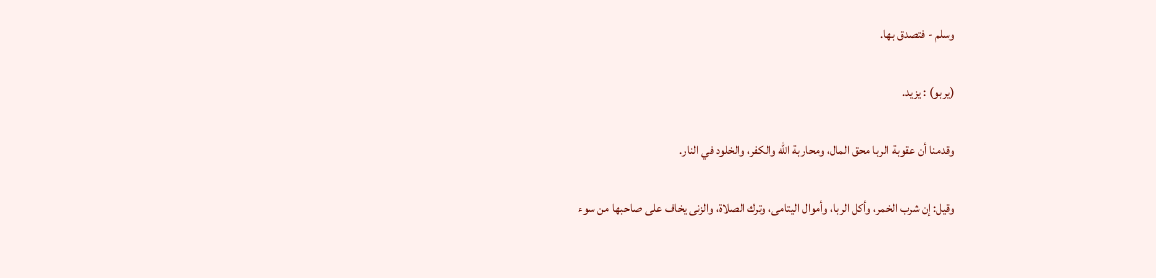وسلم - فتصدق بها.

(يربو) : يزيد.

وقدمنا أن عقوبة الربا محق المال، ومحاربة الله والكفر، والخلود في النار.

وقيل: إن شرب الخمر، وأكل الربا، وأموال اليتامى، وترك الصلاة، والزنى يخاف على صاحبها من سوء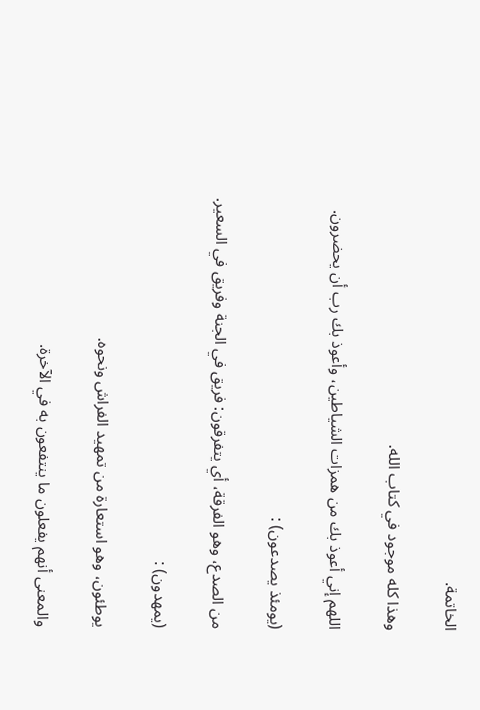الخاتمة.

وهذا كله موجود في كتاب الله.

اللهم إني أعوذ بك من همزات الشياطين، وأعوذ بك رب أن يحضرون.

(يومئذ يصدعون) :

من الصدع، وهو الفرقة، أي يتفرقون: فريق في الجنة وفريق في السعير.

(يمهدون) :

يوطئون، وهو استعارة من تمهيد الفراش ونحوه.

والمعنى أنهم يفعلون ما ينتفعون به في الآخرة.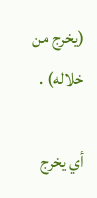(يخرج من خلاله) .

أي يخرج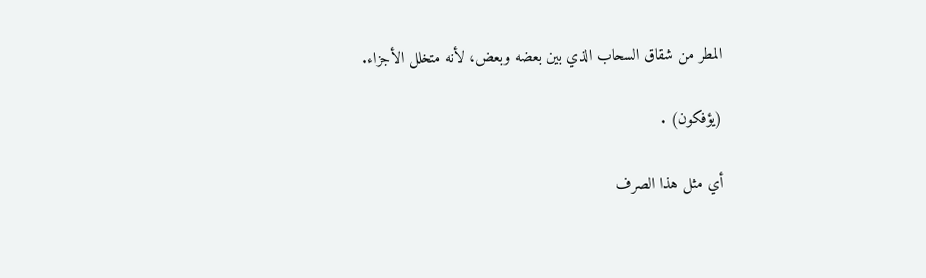المطر من شقاق السحاب الذي بين بعضه وبعض، لأنه متخلل الأجزاء.

(يؤفكون) .

أي مثل هذا الصرف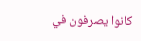كانوا يصرفون في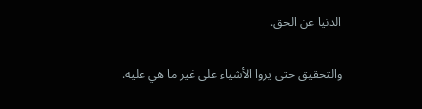الدنيا عن الحق.

والتحقيق حتى يروا الأشياء على غير ما هي عليه.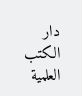دار الكتب العلمية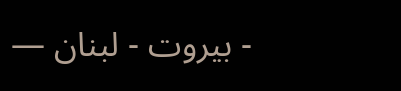- بيروت - لبنان —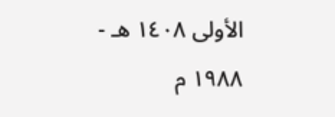الأولى ١٤٠٨ هـ - ١٩٨٨ م